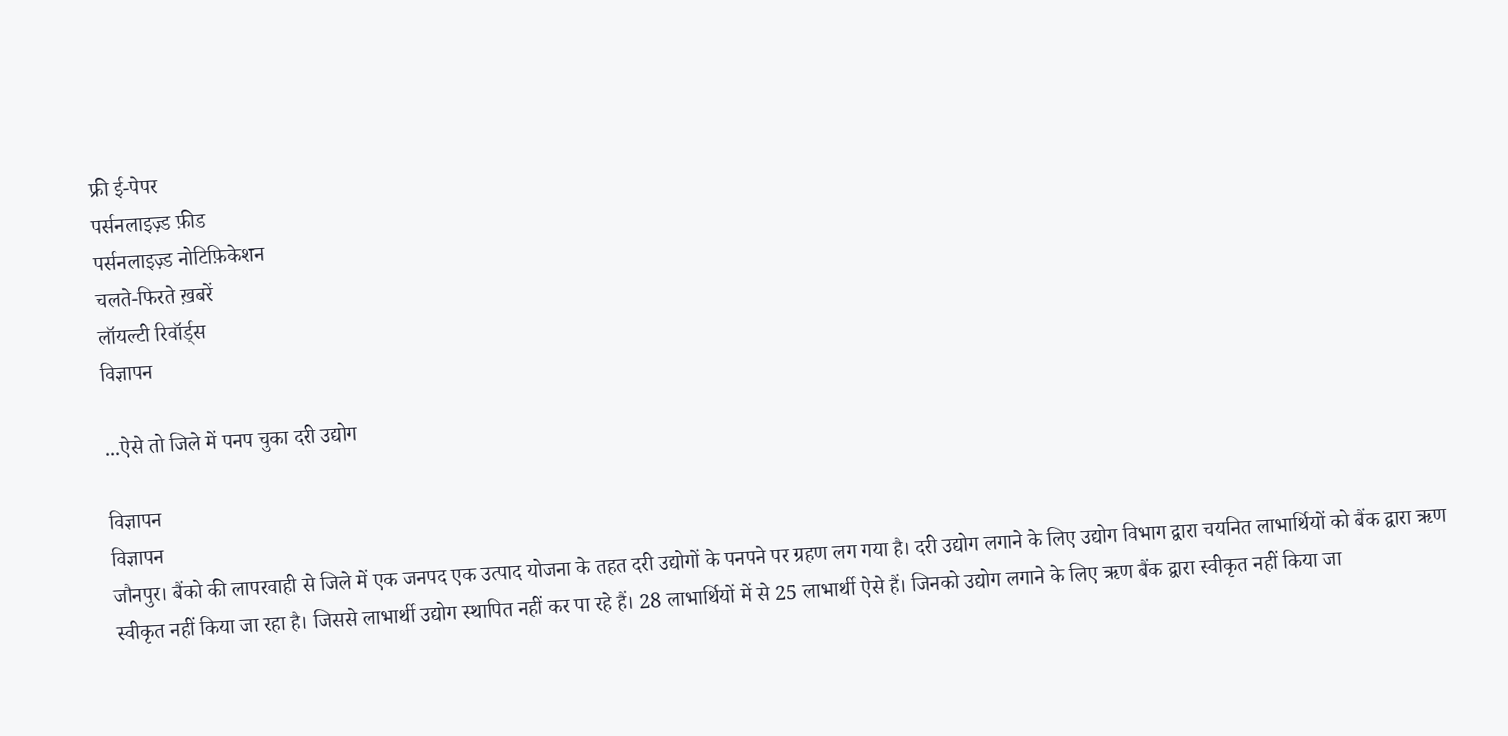फ्री ई-पेपर
पर्सनलाइज़्ड फ़ीड
पर्सनलाइज़्ड नोटिफ़िकेशन
चलते-फिरते ख़बरें
लॉयल्टी रिवॉर्ड्स
विज्ञापन

...ऐसे तो जिले में पनप चुका दरी उद्योग

विज्ञापन
विज्ञापन
जौनपुर। बैंको की लापरवाही से जिले में एक जनपद एक उत्पाद योजना के तहत दरी उद्योगों के पनपने पर ग्रहण लग गया है। दरी उद्योग लगाने के लिए उद्योग विभाग द्वारा चयनित लाभार्थियों को बैंक द्वारा ऋण स्वीकृत नहीं किया जा रहा है। जिससे लाभार्थी उद्योग स्थापित नहीं कर पा रहे हैं। 28 लाभार्थियों में से 25 लाभार्थी ऐसे हैं। जिनको उद्योग लगाने के लिए ऋण बैंक द्वारा स्वीकृत नहीं किया जा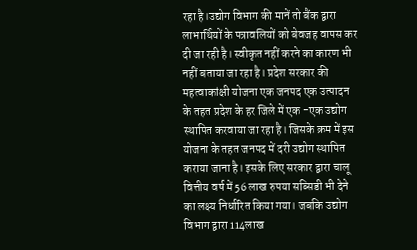रहा है।उद्योग विभाग की मानें तो बैंक द्वारा लाभार्थियों के पत्रावलियों को बेवजह वापस कर दी जा रही है। स्वीकृत नहीं करने का कारण भी नहीं बताया जा रहा है। प्रदेश सरकार की महत्वाकांक्षी योजना एक जनपद एक उत्पादन के तहत प्रदेश के हर जिले में एक -एक उद्योग स्थापित करवाया जा रहा है। जिसके क्रम में इस योजना के तहत जनपद में दरी उद्योग स्थापित कराया जाना है। इसके लिए सरकार द्वारा चालू वित्तीय वर्ष में 56 लाख रुपया सब्सिडी भी देने का लक्ष्य निर्धारित किया गया। जबकि उद्योग विभाग द्वारा 114लाख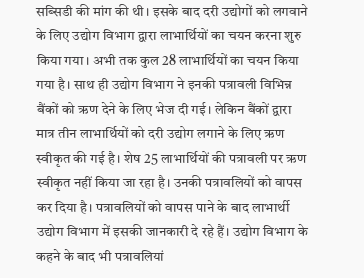सब्सिडी की मांग की थी। इसके बाद दरी उद्योगों को लगवाने के लिए उद्योग विभाग द्वारा लाभार्थियों का चयन करना शुरु किया गया। अभी तक कुल 28 लाभार्थियों का चयन किया गया है। साथ ही उद्योग विभाग ने इनकी पत्रावली विभिन्न बैंकों को ऋण देने के लिए भेज दी गई। लेकिन बैंकों द्वारा मात्र तीन लाभार्थियों को दरी उद्योग लगाने के लिए ऋण स्वीकृत की गई है। शेष 25 लाभार्थियों की पत्रावली पर ऋण स्वीकृत नहीं किया जा रहा है। उनकी पत्रावलियों को वापस कर दिया है। पत्रावलियों को वापस पाने के बाद लाभार्थी उद्योग विभाग में इसकी जानकारी दे रहे हैं। उद्योग विभाग के कहने के बाद भी पत्रावलियां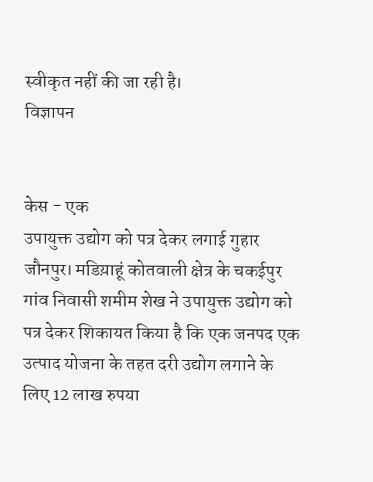स्वीकृत नहीं की जा रही है।
विज्ञापन


केस - एक
उपायुक्त उद्योग को पत्र देकर लगाई गुहार
जौनपुर। मडिय़ाहूं कोतवाली क्षेत्र के चकईपुर गांव निवासी शमीम शेख ने उपायुक्त उद्योग को पत्र देकर शिकायत किया है कि एक जनपद एक उत्पाद योजना के तहत दरी उद्योग लगाने के लिए 12 लाख रुपया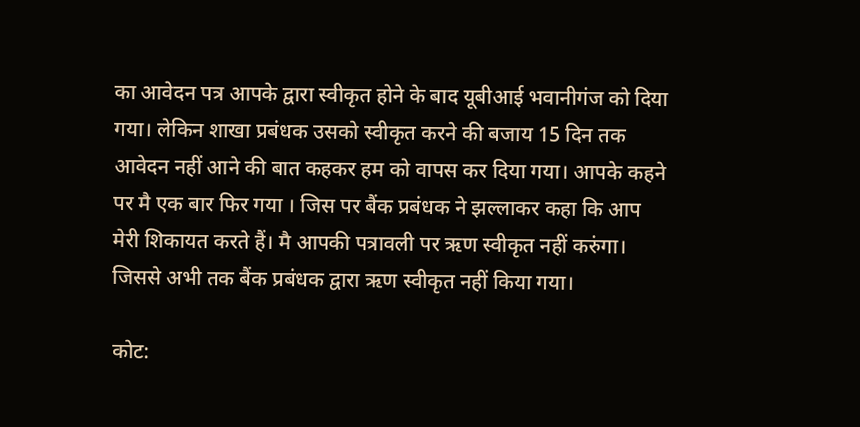का आवेदन पत्र आपके द्वारा स्वीकृत होने के बाद यूबीआई भवानीगंज को दिया गया। लेकिन शाखा प्रबंधक उसको स्वीकृत करने की बजाय 15 दिन तक आवेदन नहीं आने की बात कहकर हम को वापस कर दिया गया। आपके कहने पर मै एक बार फिर गया । जिस पर बैंक प्रबंधक ने झल्लाकर कहा कि आप मेरी शिकायत करते हैं। मै आपकी पत्रावली पर ऋण स्वीकृत नहीं करुंगा। जिससे अभी तक बैंक प्रबंधक द्वारा ऋण स्वीकृत नहीं किया गया।

कोट: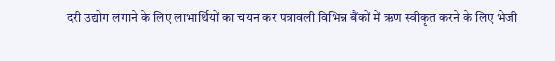दरी उद्योग लगाने के लिए लाभार्थियों का चयन कर पत्रावली विभिन्न बैंकों में ऋण स्वीकृत करने के लिए भेजी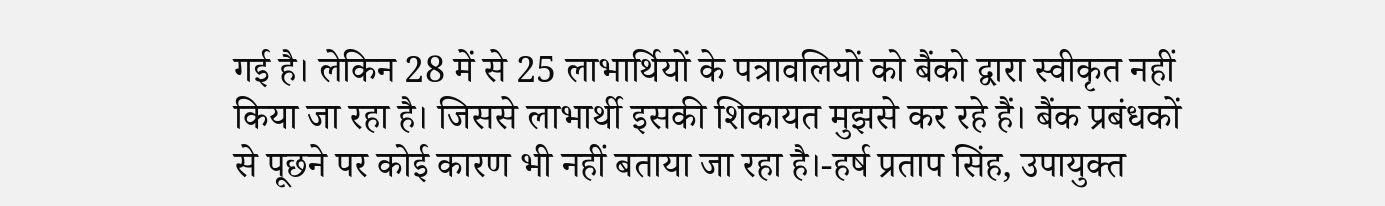गई है। लेकिन 28 में से 25 लाभार्थियों के पत्रावलियों को बैंको द्वारा स्वीकृत नहीं किया जा रहा है। जिससे लाभार्थी इसकी शिकायत मुझसे कर रहे हैं। बैंक प्रबंधकों से पूछने पर कोई कारण भी नहीं बताया जा रहा है।-हर्ष प्रताप सिंह, उपायुक्त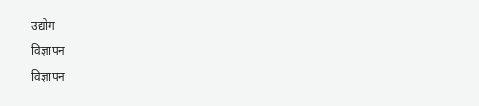उद्योग
विज्ञापन
विज्ञापन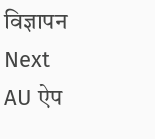विज्ञापन
Next
AU ऐप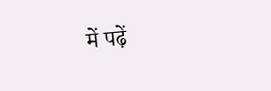में पढ़ें